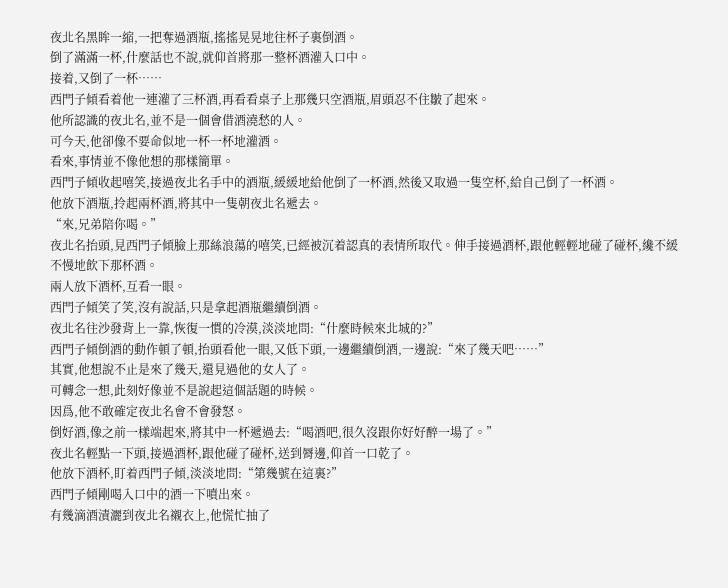夜北名黑眸一縮,一把奪過酒瓶,搖搖晃晃地往杯子裏倒酒。
倒了滿滿一杯,什麼話也不說,就仰首將那一整杯酒灌入口中。
接着,又倒了一杯……
西門子傾看着他一連灌了三杯酒,再看看桌子上那幾只空酒瓶,眉頭忍不住皺了起來。
他所認識的夜北名,並不是一個會借酒澆愁的人。
可今天,他卻像不要命似地一杯一杯地灌酒。
看來,事情並不像他想的那樣簡單。
西門子傾收起嘻笑,接過夜北名手中的酒瓶,緩緩地給他倒了一杯酒,然後又取過一隻空杯,給自己倒了一杯酒。
他放下酒瓶,拎起兩杯酒,將其中一隻朝夜北名遞去。
“來,兄弟陪你喝。”
夜北名抬頭,見西門子傾臉上那絲浪蕩的嘻笑,已經被沉着認真的表情所取代。伸手接過酒杯,跟他輕輕地碰了碰杯,纔不緩不慢地飲下那杯酒。
兩人放下酒杯,互看一眼。
西門子傾笑了笑,沒有說話,只是拿起酒瓶繼續倒酒。
夜北名往沙發背上一靠,恢復一慣的冷漠,淡淡地問:“什麼時候來北城的?”
西門子傾倒酒的動作頓了頓,抬頭看他一眼,又低下頭,一邊繼續倒酒,一邊說:“來了幾天吧……”
其實,他想說不止是來了幾天,還見過他的女人了。
可轉念一想,此刻好像並不是說起這個話題的時候。
因爲,他不敢確定夜北名會不會發怒。
倒好酒,像之前一樣端起來,將其中一杯遞過去:“喝酒吧,很久沒跟你好好醉一場了。”
夜北名輕點一下頭,接過酒杯,跟他碰了碰杯,送到脣邊,仰首一口乾了。
他放下酒杯,盯着西門子傾,淡淡地問:“第幾號在這裏?”
西門子傾剛喝入口中的酒一下噴出來。
有幾滴酒漬灑到夜北名襯衣上,他慌忙抽了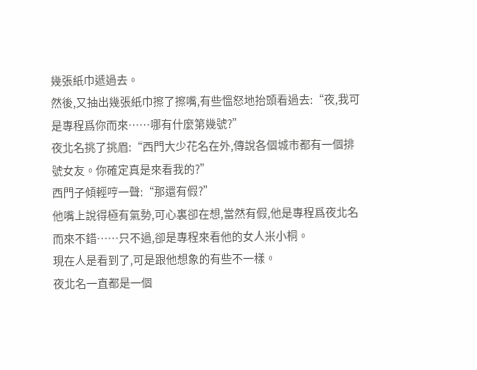幾張紙巾遞過去。
然後,又抽出幾張紙巾擦了擦嘴,有些慍怒地抬頭看過去:“夜,我可是專程爲你而來……哪有什麼第幾號?”
夜北名挑了挑眉:“西門大少花名在外,傳說各個城市都有一個排號女友。你確定真是來看我的?”
西門子傾輕哼一聲:“那還有假?”
他嘴上說得極有氣勢,可心裏卻在想,當然有假,他是專程爲夜北名而來不錯……只不過,卻是專程來看他的女人米小桐。
現在人是看到了,可是跟他想象的有些不一樣。
夜北名一直都是一個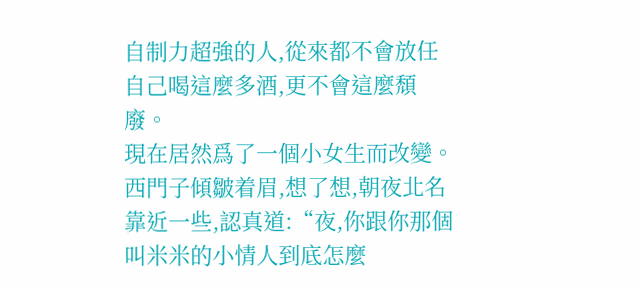自制力超強的人,從來都不會放任自己喝這麼多酒,更不會這麼頹廢。
現在居然爲了一個小女生而改變。
西門子傾皺着眉,想了想,朝夜北名靠近一些,認真道:“夜,你跟你那個叫米米的小情人到底怎麼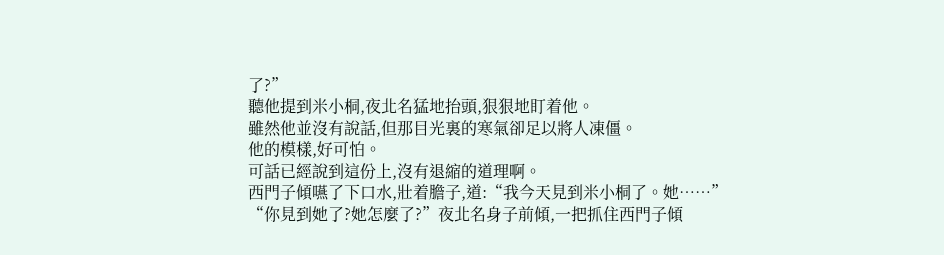了?”
聽他提到米小桐,夜北名猛地抬頭,狠狠地盯着他。
雖然他並沒有說話,但那目光裏的寒氣卻足以將人凍僵。
他的模樣,好可怕。
可話已經說到這份上,沒有退縮的道理啊。
西門子傾嚥了下口水,壯着膽子,道:“我今天見到米小桐了。她……”
“你見到她了?她怎麼了?”夜北名身子前傾,一把抓住西門子傾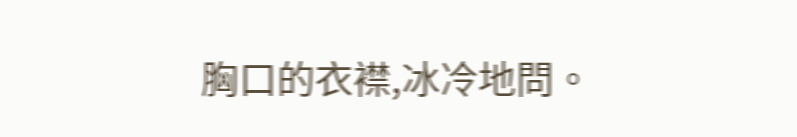胸口的衣襟,冰冷地問。